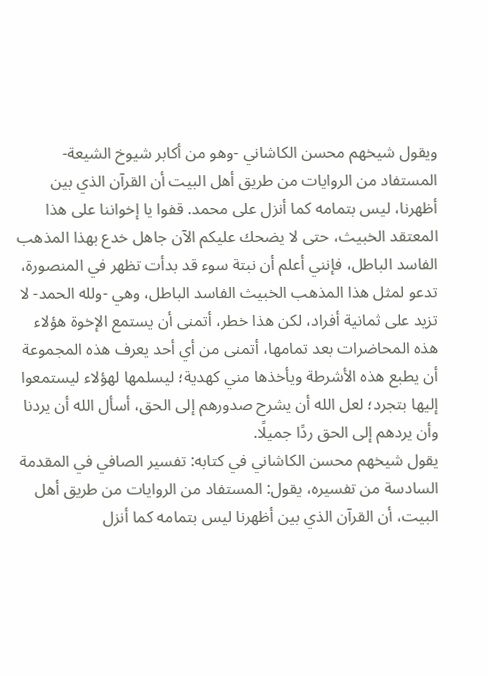ويقول شيخهم محسن الكاشاني -وهو من أكابر شيوخ الشيعة- المستفاد من الروايات من طريق أهل البيت أن القرآن الذي بين أظهرنا، ليس بتمامه كما أنزل على محمد. قفوا يا إخواننا على هذا المعتقد الخبيث، حتى لا يضحك عليكم الآن جاهل خدع بهذا المذهب الفاسد الباطل، فإنني أعلم أن نبتة سوء قد بدأت تظهر في المنصورة، تدعو لمثل هذا المذهب الخبيث الفاسد الباطل، وهي -ولله الحمد- لا تزيد على ثمانية أفراد، لكن هذا خطر، أتمنى أن يستمع الإخوة هؤلاء هذه المحاضرات بعد تمامها، أتمنى من أي أحد يعرف هذه المجموعة أن يطبع هذه الأشرطة ويأخذها مني كهدية؛ ليسلمها لهؤلاء ليستمعوا إليها بتجرد؛ لعل الله أن يشرح صدورهم إلى الحق، أسأل الله أن يردنا وأن يردهم إلى الحق ردًا جميلًا.
يقول شيخهم محسن الكاشاني في كتابه: تفسير الصافي في المقدمة السادسة من تفسيره، يقول: المستفاد من الروايات من طريق أهل البيت، أن القرآن الذي بين أظهرنا ليس بتمامه كما أنزل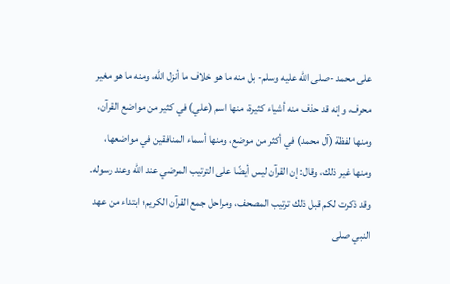على محمد -صلى الله عليه وسلم- بل منه ما هو خلاف ما أنزل الله، ومنه ما هو مغير محرف، وإنه قد حذف منه أشياء كثيرة، منها اسم (علي) في كثير من مواضع القرآن، ومنها لفظة (آل محمد) في أكثر من موضع، ومنها أسماء المنافقين في مواضعها، ومنها غير ذلك، وقال: إن القرآن ليس أيضًا على الترتيب المرضي عند الله وعند رسوله.
وقد ذكرت لكم قبل ذلك ترتيب المصحف، ومراحل جمع القرآن الكريم؛ ابتداء من عهد النبي صلى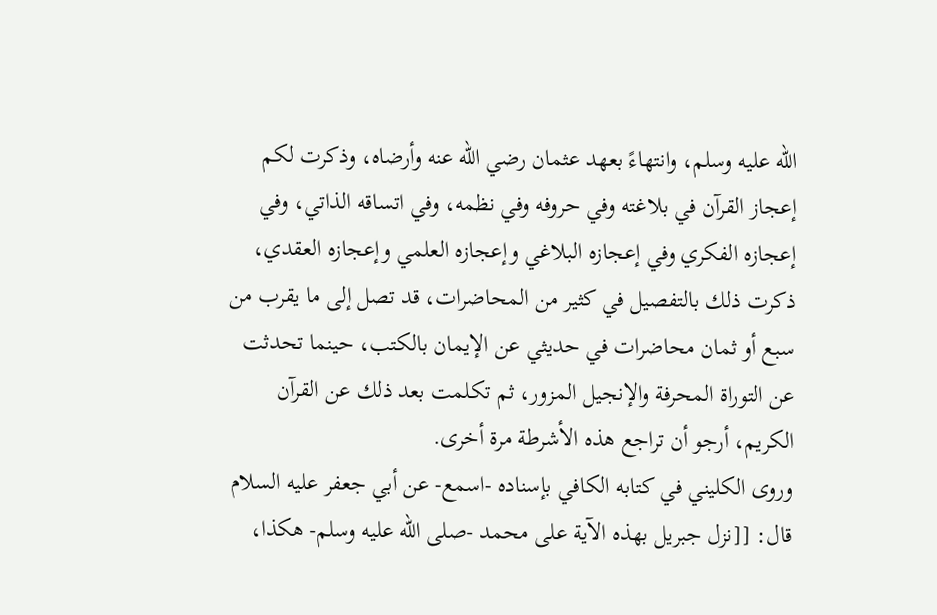الله عليه وسلم، وانتهاءً بعهد عثمان رضي الله عنه وأرضاه، وذكرت لكم إعجاز القرآن في بلاغته وفي حروفه وفي نظمه، وفي اتساقه الذاتي، وفي إعجازه الفكري وفي إعجازه البلاغي وإعجازه العلمي وإعجازه العقدي، ذكرت ذلك بالتفصيل في كثير من المحاضرات، قد تصل إلى ما يقرب من سبع أو ثمان محاضرات في حديثي عن الإيمان بالكتب، حينما تحدثت عن التوراة المحرفة والإنجيل المزور، ثم تكلمت بعد ذلك عن القرآن الكريم، أرجو أن تراجع هذه الأشرطة مرة أخرى.
وروى الكليني في كتابه الكافي بإسناده -اسمع- عن أبي جعفر عليه السلام قال: [[نزل جبريل بهذه الآية على محمد -صلى الله عليه وسلم- هكذا،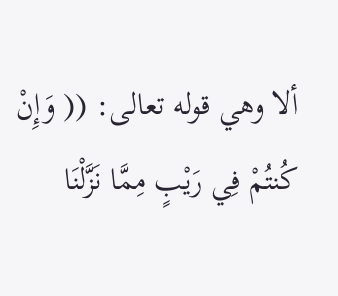ألا وهي قوله تعالى: (( وَإِنْ كُنتُمْ فِي رَيْبٍ مِمَّا نَزَّلْنَا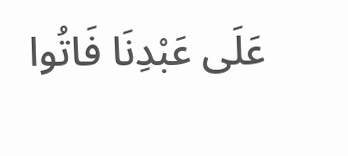عَلَى عَبْدِنَا فَاتُوا